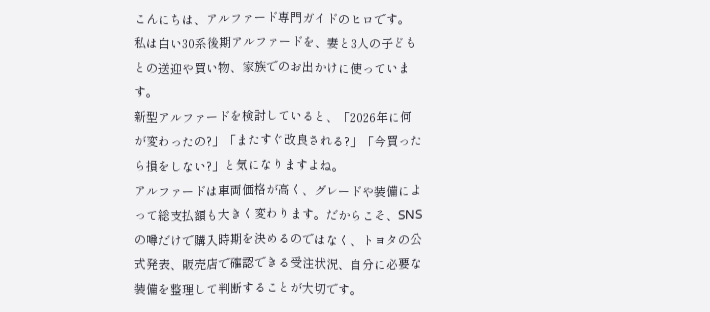こんにちは、アルファード専門ガイドのヒロです。
私は白い30系後期アルファードを、妻と3人の子どもとの送迎や買い物、家族でのお出かけに使っています。
新型アルファードを検討していると、「2026年に何が変わったの?」「またすぐ改良される?」「今買ったら損をしない?」と気になりますよね。
アルファードは車両価格が高く、グレードや装備によって総支払額も大きく変わります。だからこそ、SNSの噂だけで購入時期を決めるのではなく、トヨタの公式発表、販売店で確認できる受注状況、自分に必要な装備を整理して判断することが大切です。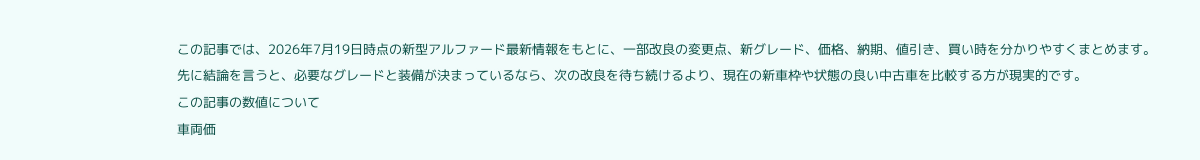この記事では、2026年7月19日時点の新型アルファード最新情報をもとに、一部改良の変更点、新グレード、価格、納期、値引き、買い時を分かりやすくまとめます。
先に結論を言うと、必要なグレードと装備が決まっているなら、次の改良を待ち続けるより、現在の新車枠や状態の良い中古車を比較する方が現実的です。
この記事の数値について
車両価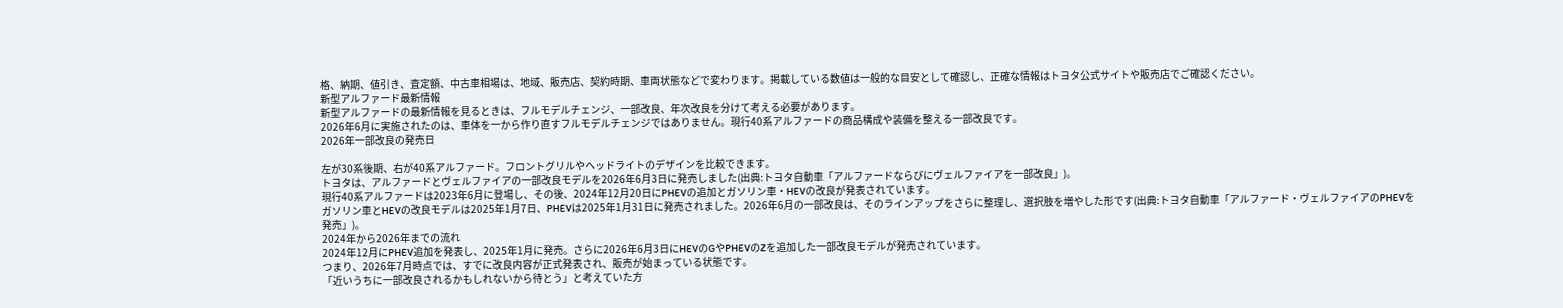格、納期、値引き、査定額、中古車相場は、地域、販売店、契約時期、車両状態などで変わります。掲載している数値は一般的な目安として確認し、正確な情報はトヨタ公式サイトや販売店でご確認ください。
新型アルファード最新情報
新型アルファードの最新情報を見るときは、フルモデルチェンジ、一部改良、年次改良を分けて考える必要があります。
2026年6月に実施されたのは、車体を一から作り直すフルモデルチェンジではありません。現行40系アルファードの商品構成や装備を整える一部改良です。
2026年一部改良の発売日

左が30系後期、右が40系アルファード。フロントグリルやヘッドライトのデザインを比較できます。
トヨタは、アルファードとヴェルファイアの一部改良モデルを2026年6月3日に発売しました(出典:トヨタ自動車「アルファードならびにヴェルファイアを一部改良」)。
現行40系アルファードは2023年6月に登場し、その後、2024年12月20日にPHEVの追加とガソリン車・HEVの改良が発表されています。
ガソリン車とHEVの改良モデルは2025年1月7日、PHEVは2025年1月31日に発売されました。2026年6月の一部改良は、そのラインアップをさらに整理し、選択肢を増やした形です(出典:トヨタ自動車「アルファード・ヴェルファイアのPHEVを発売」)。
2024年から2026年までの流れ
2024年12月にPHEV追加を発表し、2025年1月に発売。さらに2026年6月3日にHEVのGやPHEVのZを追加した一部改良モデルが発売されています。
つまり、2026年7月時点では、すでに改良内容が正式発表され、販売が始まっている状態です。
「近いうちに一部改良されるかもしれないから待とう」と考えていた方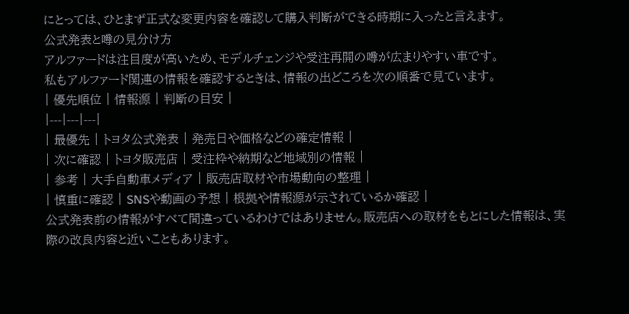にとっては、ひとまず正式な変更内容を確認して購入判断ができる時期に入ったと言えます。
公式発表と噂の見分け方
アルファードは注目度が高いため、モデルチェンジや受注再開の噂が広まりやすい車です。
私もアルファード関連の情報を確認するときは、情報の出どころを次の順番で見ています。
| 優先順位 | 情報源 | 判断の目安 |
|---|---|---|
| 最優先 | トヨタ公式発表 | 発売日や価格などの確定情報 |
| 次に確認 | トヨタ販売店 | 受注枠や納期など地域別の情報 |
| 参考 | 大手自動車メディア | 販売店取材や市場動向の整理 |
| 慎重に確認 | SNSや動画の予想 | 根拠や情報源が示されているか確認 |
公式発表前の情報がすべて間違っているわけではありません。販売店への取材をもとにした情報は、実際の改良内容と近いこともあります。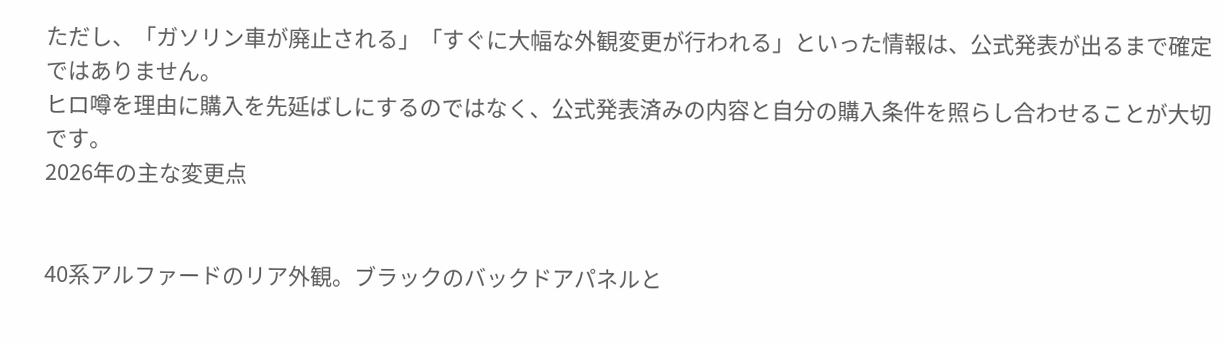ただし、「ガソリン車が廃止される」「すぐに大幅な外観変更が行われる」といった情報は、公式発表が出るまで確定ではありません。
ヒロ噂を理由に購入を先延ばしにするのではなく、公式発表済みの内容と自分の購入条件を照らし合わせることが大切です。
2026年の主な変更点


40系アルファードのリア外観。ブラックのバックドアパネルと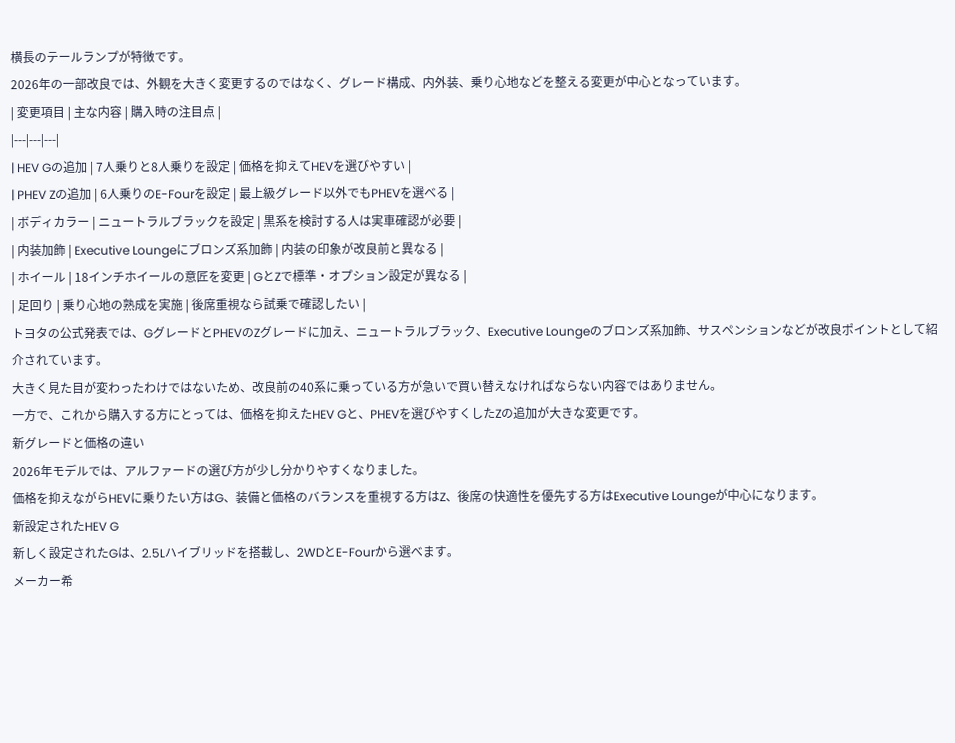横長のテールランプが特徴です。
2026年の一部改良では、外観を大きく変更するのではなく、グレード構成、内外装、乗り心地などを整える変更が中心となっています。
| 変更項目 | 主な内容 | 購入時の注目点 |
|---|---|---|
| HEV Gの追加 | 7人乗りと8人乗りを設定 | 価格を抑えてHEVを選びやすい |
| PHEV Zの追加 | 6人乗りのE-Fourを設定 | 最上級グレード以外でもPHEVを選べる |
| ボディカラー | ニュートラルブラックを設定 | 黒系を検討する人は実車確認が必要 |
| 内装加飾 | Executive Loungeにブロンズ系加飾 | 内装の印象が改良前と異なる |
| ホイール | 18インチホイールの意匠を変更 | GとZで標準・オプション設定が異なる |
| 足回り | 乗り心地の熟成を実施 | 後席重視なら試乗で確認したい |
トヨタの公式発表では、GグレードとPHEVのZグレードに加え、ニュートラルブラック、Executive Loungeのブロンズ系加飾、サスペンションなどが改良ポイントとして紹介されています。
大きく見た目が変わったわけではないため、改良前の40系に乗っている方が急いで買い替えなければならない内容ではありません。
一方で、これから購入する方にとっては、価格を抑えたHEV Gと、PHEVを選びやすくしたZの追加が大きな変更です。
新グレードと価格の違い
2026年モデルでは、アルファードの選び方が少し分かりやすくなりました。
価格を抑えながらHEVに乗りたい方はG、装備と価格のバランスを重視する方はZ、後席の快適性を優先する方はExecutive Loungeが中心になります。
新設定されたHEV G
新しく設定されたGは、2.5Lハイブリッドを搭載し、2WDとE-Fourから選べます。
メーカー希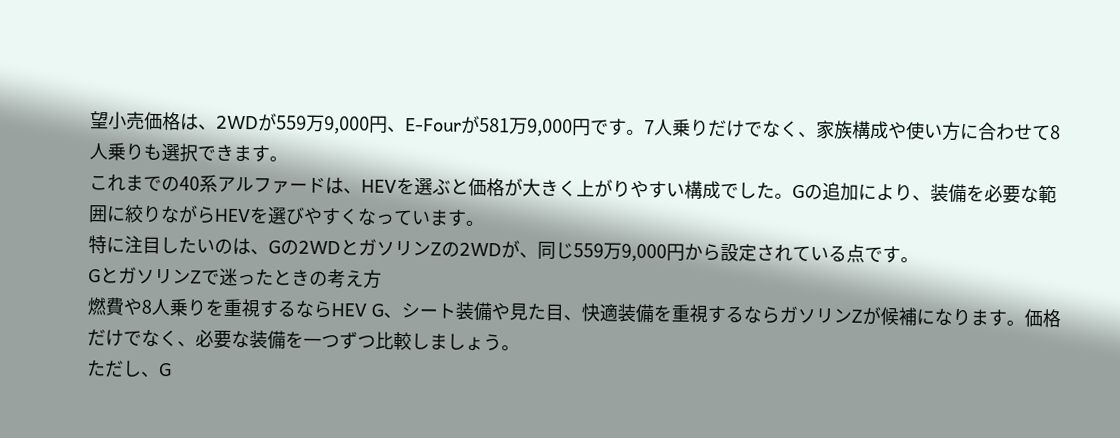望小売価格は、2WDが559万9,000円、E-Fourが581万9,000円です。7人乗りだけでなく、家族構成や使い方に合わせて8人乗りも選択できます。
これまでの40系アルファードは、HEVを選ぶと価格が大きく上がりやすい構成でした。Gの追加により、装備を必要な範囲に絞りながらHEVを選びやすくなっています。
特に注目したいのは、Gの2WDとガソリンZの2WDが、同じ559万9,000円から設定されている点です。
GとガソリンZで迷ったときの考え方
燃費や8人乗りを重視するならHEV G、シート装備や見た目、快適装備を重視するならガソリンZが候補になります。価格だけでなく、必要な装備を一つずつ比較しましょう。
ただし、G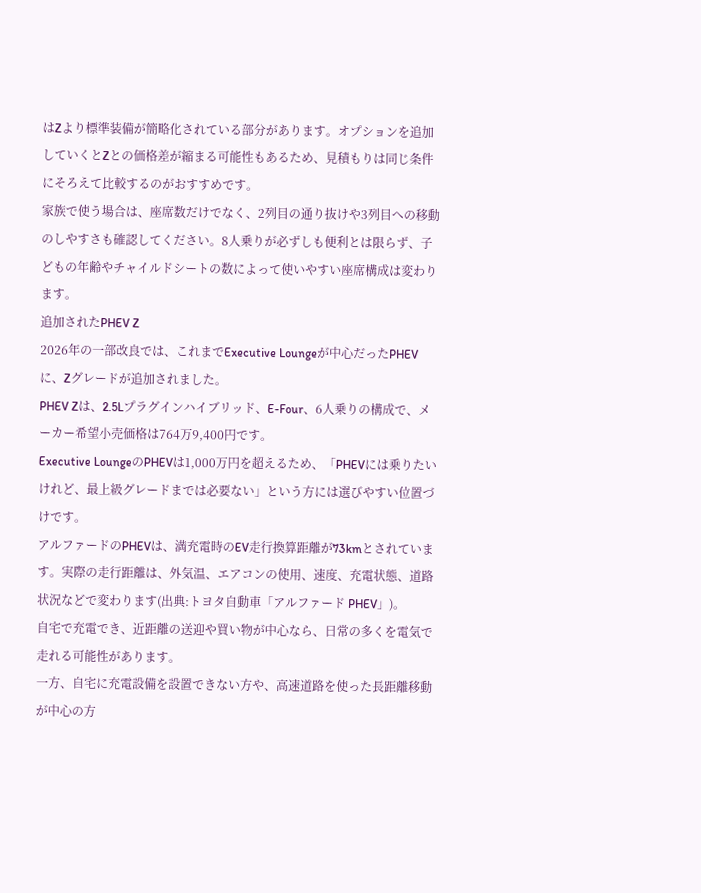はZより標準装備が簡略化されている部分があります。オプションを追加していくとZとの価格差が縮まる可能性もあるため、見積もりは同じ条件にそろえて比較するのがおすすめです。
家族で使う場合は、座席数だけでなく、2列目の通り抜けや3列目への移動のしやすさも確認してください。8人乗りが必ずしも便利とは限らず、子どもの年齢やチャイルドシートの数によって使いやすい座席構成は変わります。
追加されたPHEV Z
2026年の一部改良では、これまでExecutive Loungeが中心だったPHEVに、Zグレードが追加されました。
PHEV Zは、2.5Lプラグインハイブリッド、E-Four、6人乗りの構成で、メーカー希望小売価格は764万9,400円です。
Executive LoungeのPHEVは1,000万円を超えるため、「PHEVには乗りたいけれど、最上級グレードまでは必要ない」という方には選びやすい位置づけです。
アルファードのPHEVは、満充電時のEV走行換算距離が73kmとされています。実際の走行距離は、外気温、エアコンの使用、速度、充電状態、道路状況などで変わります(出典:トヨタ自動車「アルファード PHEV」)。
自宅で充電でき、近距離の送迎や買い物が中心なら、日常の多くを電気で走れる可能性があります。
一方、自宅に充電設備を設置できない方や、高速道路を使った長距離移動が中心の方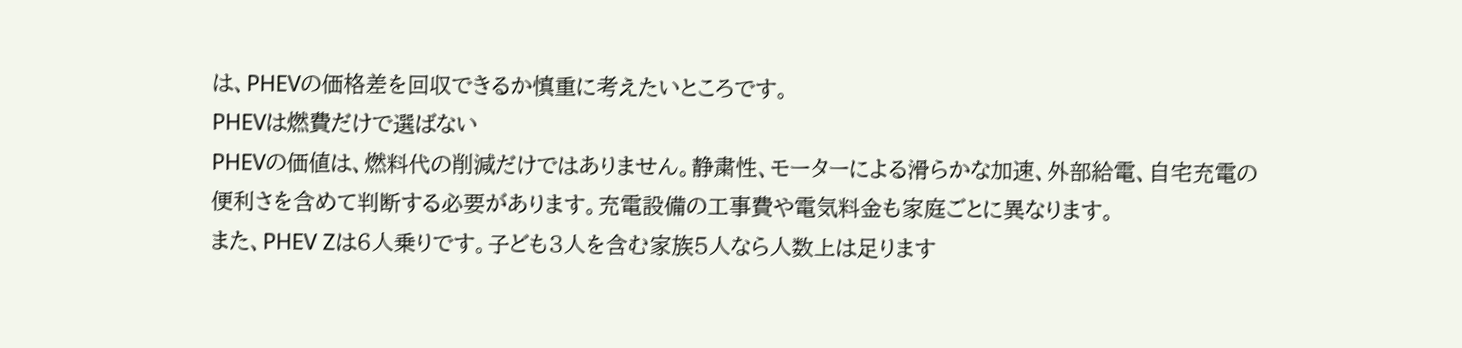は、PHEVの価格差を回収できるか慎重に考えたいところです。
PHEVは燃費だけで選ばない
PHEVの価値は、燃料代の削減だけではありません。静粛性、モーターによる滑らかな加速、外部給電、自宅充電の便利さを含めて判断する必要があります。充電設備の工事費や電気料金も家庭ごとに異なります。
また、PHEV Zは6人乗りです。子ども3人を含む家族5人なら人数上は足ります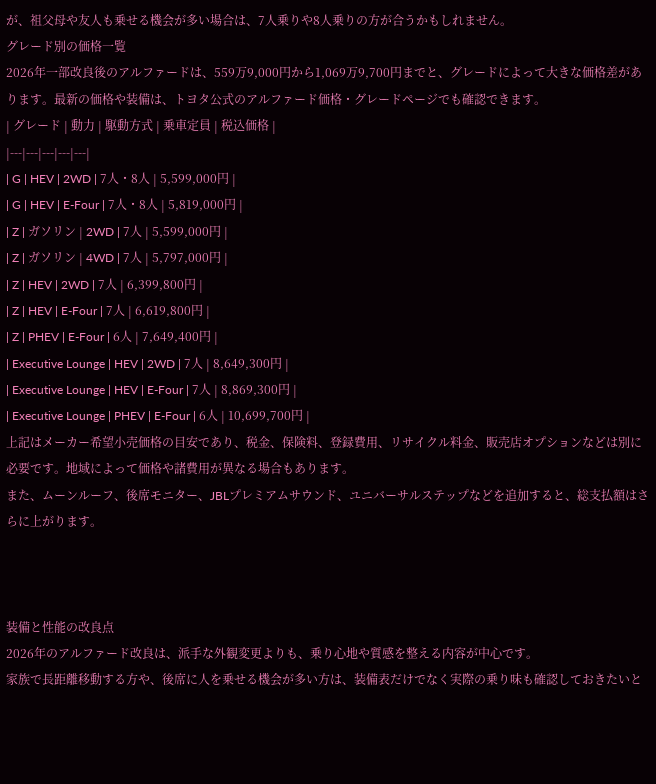が、祖父母や友人も乗せる機会が多い場合は、7人乗りや8人乗りの方が合うかもしれません。
グレード別の価格一覧
2026年一部改良後のアルファードは、559万9,000円から1,069万9,700円までと、グレードによって大きな価格差があります。最新の価格や装備は、トヨタ公式のアルファード価格・グレードページでも確認できます。
| グレード | 動力 | 駆動方式 | 乗車定員 | 税込価格 |
|---|---|---|---|---|
| G | HEV | 2WD | 7人・8人 | 5,599,000円 |
| G | HEV | E-Four | 7人・8人 | 5,819,000円 |
| Z | ガソリン | 2WD | 7人 | 5,599,000円 |
| Z | ガソリン | 4WD | 7人 | 5,797,000円 |
| Z | HEV | 2WD | 7人 | 6,399,800円 |
| Z | HEV | E-Four | 7人 | 6,619,800円 |
| Z | PHEV | E-Four | 6人 | 7,649,400円 |
| Executive Lounge | HEV | 2WD | 7人 | 8,649,300円 |
| Executive Lounge | HEV | E-Four | 7人 | 8,869,300円 |
| Executive Lounge | PHEV | E-Four | 6人 | 10,699,700円 |
上記はメーカー希望小売価格の目安であり、税金、保険料、登録費用、リサイクル料金、販売店オプションなどは別に必要です。地域によって価格や諸費用が異なる場合もあります。
また、ムーンルーフ、後席モニター、JBLプレミアムサウンド、ユニバーサルステップなどを追加すると、総支払額はさらに上がります。



装備と性能の改良点
2026年のアルファード改良は、派手な外観変更よりも、乗り心地や質感を整える内容が中心です。
家族で長距離移動する方や、後席に人を乗せる機会が多い方は、装備表だけでなく実際の乗り味も確認しておきたいと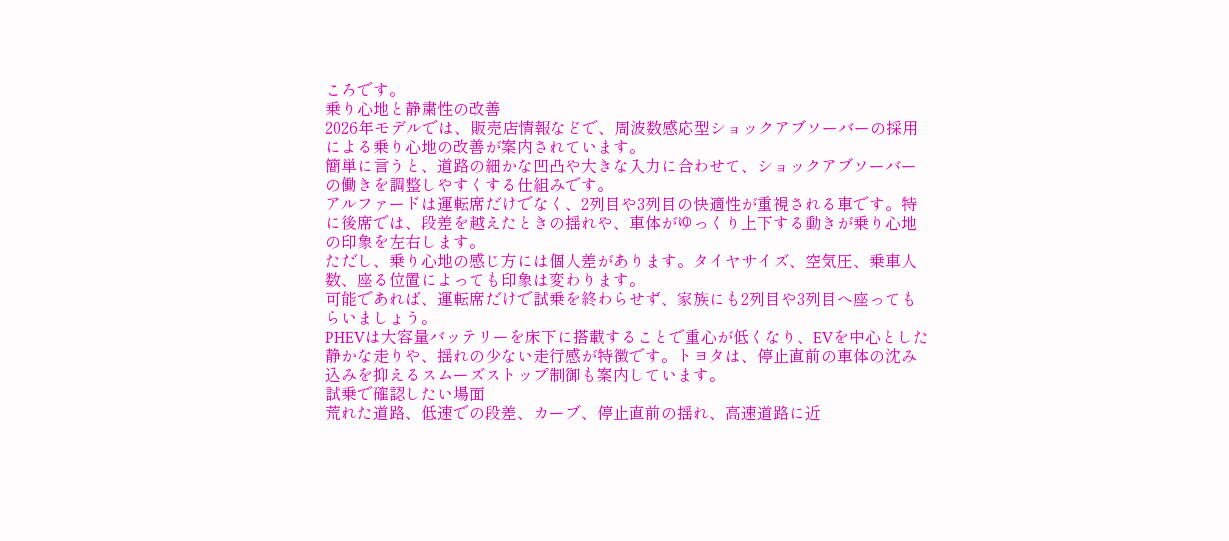ころです。
乗り心地と静粛性の改善
2026年モデルでは、販売店情報などで、周波数感応型ショックアブソーバーの採用による乗り心地の改善が案内されています。
簡単に言うと、道路の細かな凹凸や大きな入力に合わせて、ショックアブソーバーの働きを調整しやすくする仕組みです。
アルファードは運転席だけでなく、2列目や3列目の快適性が重視される車です。特に後席では、段差を越えたときの揺れや、車体がゆっくり上下する動きが乗り心地の印象を左右します。
ただし、乗り心地の感じ方には個人差があります。タイヤサイズ、空気圧、乗車人数、座る位置によっても印象は変わります。
可能であれば、運転席だけで試乗を終わらせず、家族にも2列目や3列目へ座ってもらいましょう。
PHEVは大容量バッテリーを床下に搭載することで重心が低くなり、EVを中心とした静かな走りや、揺れの少ない走行感が特徴です。トヨタは、停止直前の車体の沈み込みを抑えるスムーズストップ制御も案内しています。
試乗で確認したい場面
荒れた道路、低速での段差、カーブ、停止直前の揺れ、高速道路に近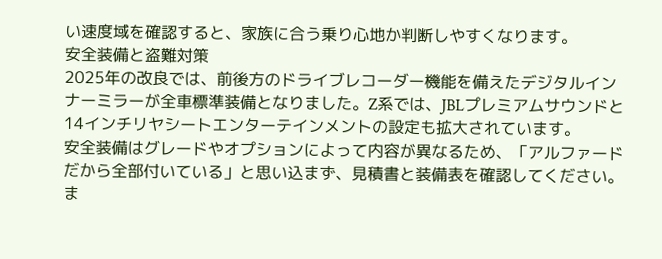い速度域を確認すると、家族に合う乗り心地か判断しやすくなります。
安全装備と盗難対策
2025年の改良では、前後方のドライブレコーダー機能を備えたデジタルインナーミラーが全車標準装備となりました。Z系では、JBLプレミアムサウンドと14インチリヤシートエンターテインメントの設定も拡大されています。
安全装備はグレードやオプションによって内容が異なるため、「アルファードだから全部付いている」と思い込まず、見積書と装備表を確認してください。
ま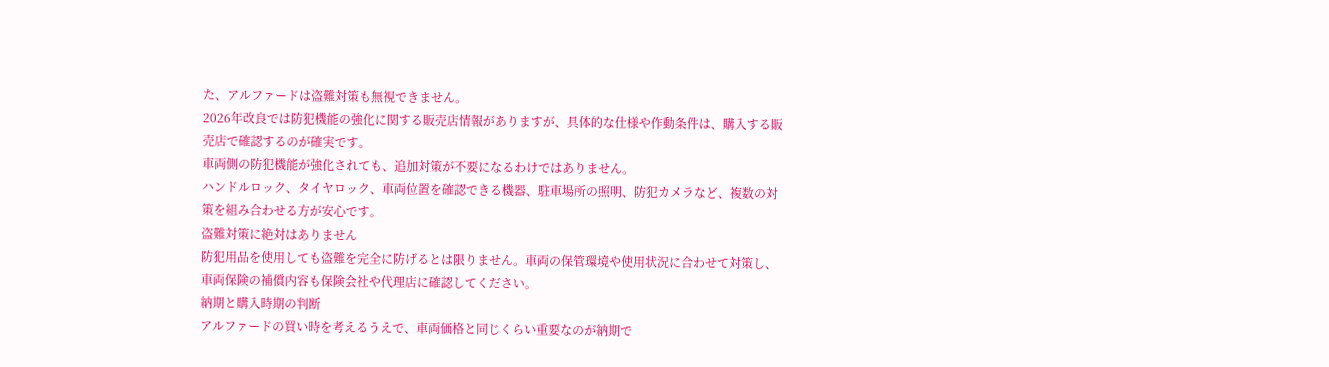た、アルファードは盗難対策も無視できません。
2026年改良では防犯機能の強化に関する販売店情報がありますが、具体的な仕様や作動条件は、購入する販売店で確認するのが確実です。
車両側の防犯機能が強化されても、追加対策が不要になるわけではありません。
ハンドルロック、タイヤロック、車両位置を確認できる機器、駐車場所の照明、防犯カメラなど、複数の対策を組み合わせる方が安心です。
盗難対策に絶対はありません
防犯用品を使用しても盗難を完全に防げるとは限りません。車両の保管環境や使用状況に合わせて対策し、車両保険の補償内容も保険会社や代理店に確認してください。
納期と購入時期の判断
アルファードの買い時を考えるうえで、車両価格と同じくらい重要なのが納期で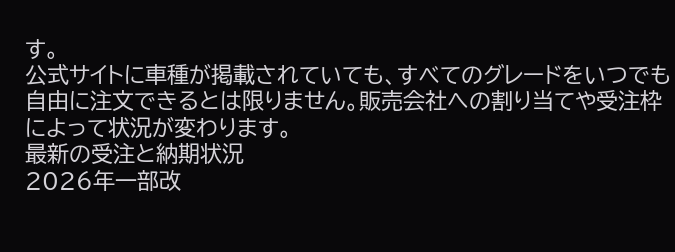す。
公式サイトに車種が掲載されていても、すべてのグレードをいつでも自由に注文できるとは限りません。販売会社への割り当てや受注枠によって状況が変わります。
最新の受注と納期状況
2026年一部改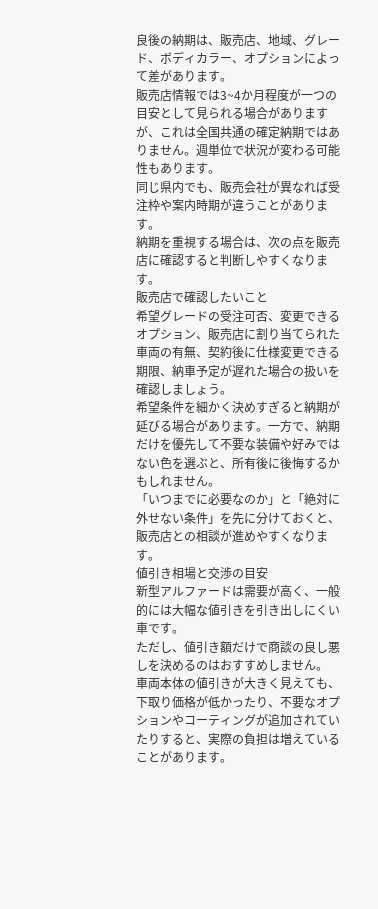良後の納期は、販売店、地域、グレード、ボディカラー、オプションによって差があります。
販売店情報では3~4か月程度が一つの目安として見られる場合がありますが、これは全国共通の確定納期ではありません。週単位で状況が変わる可能性もあります。
同じ県内でも、販売会社が異なれば受注枠や案内時期が違うことがあります。
納期を重視する場合は、次の点を販売店に確認すると判断しやすくなります。
販売店で確認したいこと
希望グレードの受注可否、変更できるオプション、販売店に割り当てられた車両の有無、契約後に仕様変更できる期限、納車予定が遅れた場合の扱いを確認しましょう。
希望条件を細かく決めすぎると納期が延びる場合があります。一方で、納期だけを優先して不要な装備や好みではない色を選ぶと、所有後に後悔するかもしれません。
「いつまでに必要なのか」と「絶対に外せない条件」を先に分けておくと、販売店との相談が進めやすくなります。
値引き相場と交渉の目安
新型アルファードは需要が高く、一般的には大幅な値引きを引き出しにくい車です。
ただし、値引き額だけで商談の良し悪しを決めるのはおすすめしません。
車両本体の値引きが大きく見えても、下取り価格が低かったり、不要なオプションやコーティングが追加されていたりすると、実際の負担は増えていることがあります。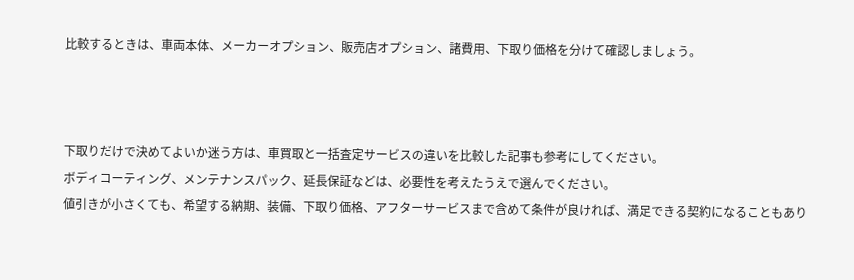比較するときは、車両本体、メーカーオプション、販売店オプション、諸費用、下取り価格を分けて確認しましょう。



下取りだけで決めてよいか迷う方は、車買取と一括査定サービスの違いを比較した記事も参考にしてください。
ボディコーティング、メンテナンスパック、延長保証などは、必要性を考えたうえで選んでください。
値引きが小さくても、希望する納期、装備、下取り価格、アフターサービスまで含めて条件が良ければ、満足できる契約になることもあり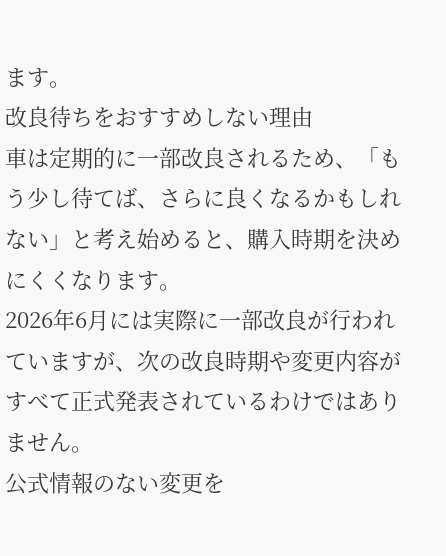ます。
改良待ちをおすすめしない理由
車は定期的に一部改良されるため、「もう少し待てば、さらに良くなるかもしれない」と考え始めると、購入時期を決めにくくなります。
2026年6月には実際に一部改良が行われていますが、次の改良時期や変更内容がすべて正式発表されているわけではありません。
公式情報のない変更を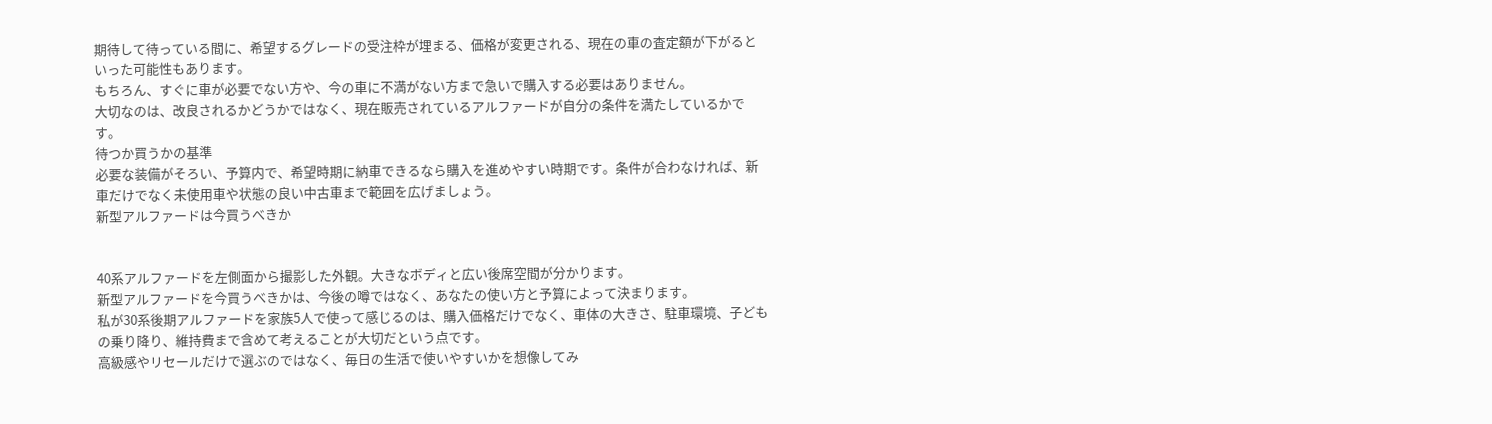期待して待っている間に、希望するグレードの受注枠が埋まる、価格が変更される、現在の車の査定額が下がるといった可能性もあります。
もちろん、すぐに車が必要でない方や、今の車に不満がない方まで急いで購入する必要はありません。
大切なのは、改良されるかどうかではなく、現在販売されているアルファードが自分の条件を満たしているかです。
待つか買うかの基準
必要な装備がそろい、予算内で、希望時期に納車できるなら購入を進めやすい時期です。条件が合わなければ、新車だけでなく未使用車や状態の良い中古車まで範囲を広げましょう。
新型アルファードは今買うべきか


40系アルファードを左側面から撮影した外観。大きなボディと広い後席空間が分かります。
新型アルファードを今買うべきかは、今後の噂ではなく、あなたの使い方と予算によって決まります。
私が30系後期アルファードを家族5人で使って感じるのは、購入価格だけでなく、車体の大きさ、駐車環境、子どもの乗り降り、維持費まで含めて考えることが大切だという点です。
高級感やリセールだけで選ぶのではなく、毎日の生活で使いやすいかを想像してみ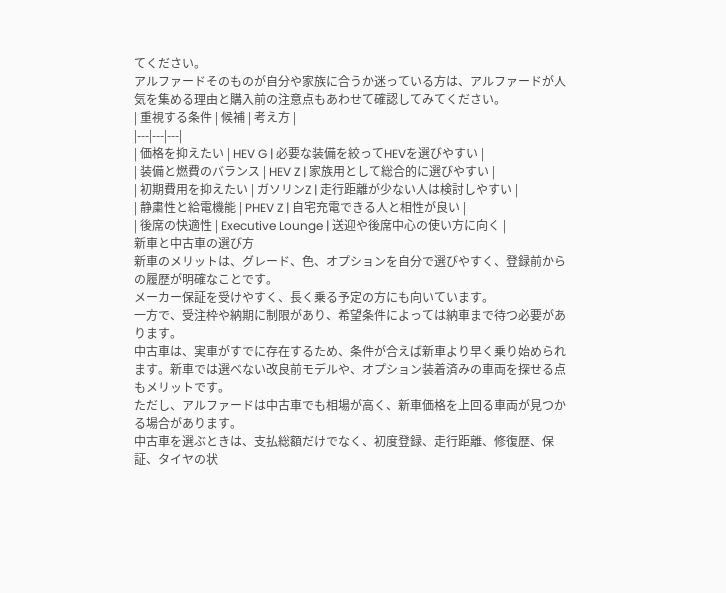てください。
アルファードそのものが自分や家族に合うか迷っている方は、アルファードが人気を集める理由と購入前の注意点もあわせて確認してみてください。
| 重視する条件 | 候補 | 考え方 |
|---|---|---|
| 価格を抑えたい | HEV G | 必要な装備を絞ってHEVを選びやすい |
| 装備と燃費のバランス | HEV Z | 家族用として総合的に選びやすい |
| 初期費用を抑えたい | ガソリンZ | 走行距離が少ない人は検討しやすい |
| 静粛性と給電機能 | PHEV Z | 自宅充電できる人と相性が良い |
| 後席の快適性 | Executive Lounge | 送迎や後席中心の使い方に向く |
新車と中古車の選び方
新車のメリットは、グレード、色、オプションを自分で選びやすく、登録前からの履歴が明確なことです。
メーカー保証を受けやすく、長く乗る予定の方にも向いています。
一方で、受注枠や納期に制限があり、希望条件によっては納車まで待つ必要があります。
中古車は、実車がすでに存在するため、条件が合えば新車より早く乗り始められます。新車では選べない改良前モデルや、オプション装着済みの車両を探せる点もメリットです。
ただし、アルファードは中古車でも相場が高く、新車価格を上回る車両が見つかる場合があります。
中古車を選ぶときは、支払総額だけでなく、初度登録、走行距離、修復歴、保証、タイヤの状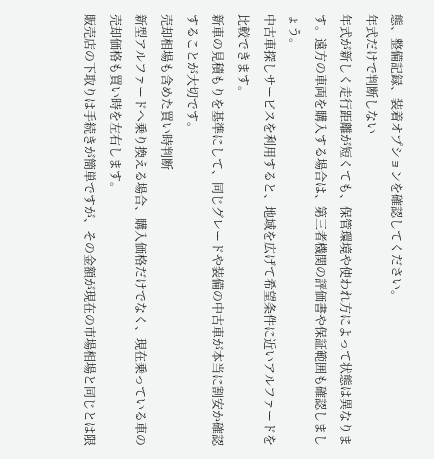態、整備記録、装着オプションを確認してください。
年式だけで判断しない
年式が新しく走行距離が短くても、保管環境や使われ方によって状態は異なります。遠方の車両を購入する場合は、第三者機関の評価書や保証範囲も確認しましょう。
中古車探しサービスを利用すると、地域を広げて希望条件に近いアルファードを比較できます。
新車の見積もりを基準にして、同じグレードや装備の中古車が本当に割安か確認することが大切です。
売却相場も含めた買い時判断
新型アルファードへ乗り換える場合、購入価格だけでなく、現在乗っている車の売却価格も買い時を左右します。
販売店の下取りは手続きが簡単ですが、その金額が現在の市場相場と同じとは限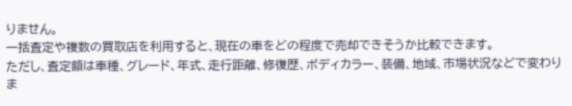りません。
一括査定や複数の買取店を利用すると、現在の車をどの程度で売却できそうか比較できます。
ただし、査定額は車種、グレード、年式、走行距離、修復歴、ボディカラー、装備、地域、市場状況などで変わりま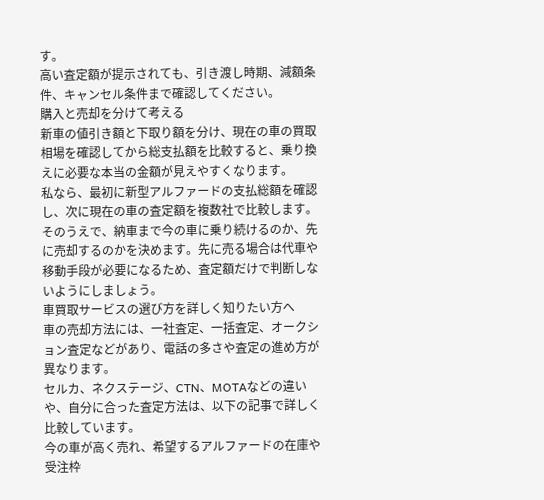す。
高い査定額が提示されても、引き渡し時期、減額条件、キャンセル条件まで確認してください。
購入と売却を分けて考える
新車の値引き額と下取り額を分け、現在の車の買取相場を確認してから総支払額を比較すると、乗り換えに必要な本当の金額が見えやすくなります。
私なら、最初に新型アルファードの支払総額を確認し、次に現在の車の査定額を複数社で比較します。
そのうえで、納車まで今の車に乗り続けるのか、先に売却するのかを決めます。先に売る場合は代車や移動手段が必要になるため、査定額だけで判断しないようにしましょう。
車買取サービスの選び方を詳しく知りたい方へ
車の売却方法には、一社査定、一括査定、オークション査定などがあり、電話の多さや査定の進め方が異なります。
セルカ、ネクステージ、CTN、MOTAなどの違いや、自分に合った査定方法は、以下の記事で詳しく比較しています。
今の車が高く売れ、希望するアルファードの在庫や受注枠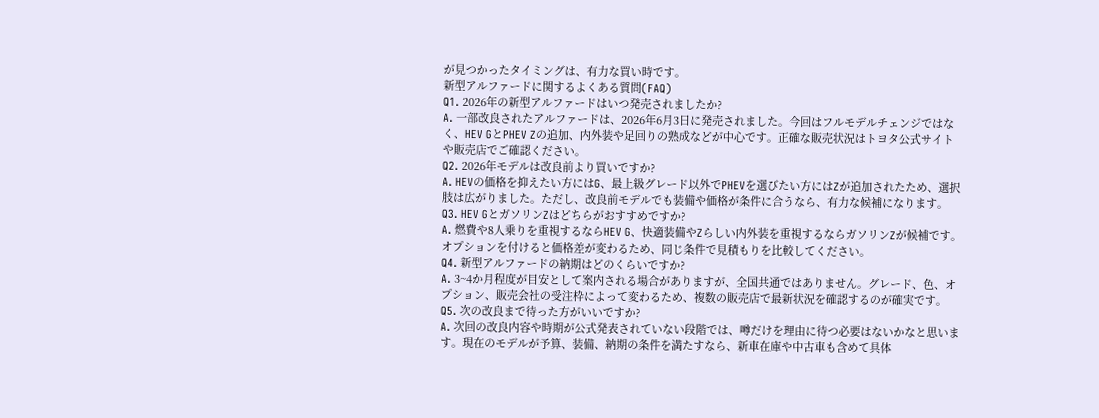が見つかったタイミングは、有力な買い時です。
新型アルファードに関するよくある質問(FAQ)
Q1. 2026年の新型アルファードはいつ発売されましたか?
A. 一部改良されたアルファードは、2026年6月3日に発売されました。今回はフルモデルチェンジではなく、HEV GとPHEV Zの追加、内外装や足回りの熟成などが中心です。正確な販売状況はトヨタ公式サイトや販売店でご確認ください。
Q2. 2026年モデルは改良前より買いですか?
A. HEVの価格を抑えたい方にはG、最上級グレード以外でPHEVを選びたい方にはZが追加されたため、選択肢は広がりました。ただし、改良前モデルでも装備や価格が条件に合うなら、有力な候補になります。
Q3. HEV GとガソリンZはどちらがおすすめですか?
A. 燃費や8人乗りを重視するならHEV G、快適装備やZらしい内外装を重視するならガソリンZが候補です。オプションを付けると価格差が変わるため、同じ条件で見積もりを比較してください。
Q4. 新型アルファードの納期はどのくらいですか?
A. 3~4か月程度が目安として案内される場合がありますが、全国共通ではありません。グレード、色、オプション、販売会社の受注枠によって変わるため、複数の販売店で最新状況を確認するのが確実です。
Q5. 次の改良まで待った方がいいですか?
A. 次回の改良内容や時期が公式発表されていない段階では、噂だけを理由に待つ必要はないかなと思います。現在のモデルが予算、装備、納期の条件を満たすなら、新車在庫や中古車も含めて具体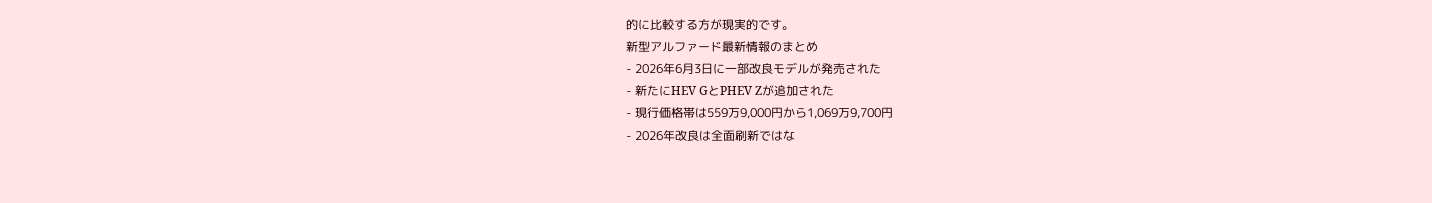的に比較する方が現実的です。
新型アルファード最新情報のまとめ
- 2026年6月3日に一部改良モデルが発売された
- 新たにHEV GとPHEV Zが追加された
- 現行価格帯は559万9,000円から1,069万9,700円
- 2026年改良は全面刷新ではな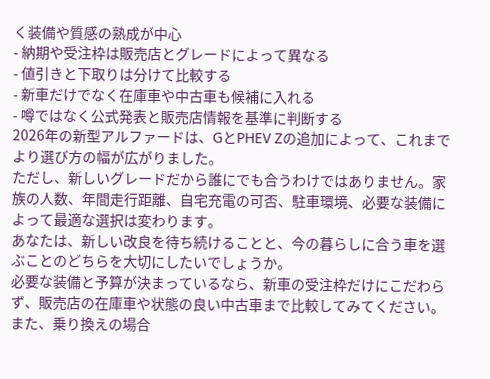く装備や質感の熟成が中心
- 納期や受注枠は販売店とグレードによって異なる
- 値引きと下取りは分けて比較する
- 新車だけでなく在庫車や中古車も候補に入れる
- 噂ではなく公式発表と販売店情報を基準に判断する
2026年の新型アルファードは、GとPHEV Zの追加によって、これまでより選び方の幅が広がりました。
ただし、新しいグレードだから誰にでも合うわけではありません。家族の人数、年間走行距離、自宅充電の可否、駐車環境、必要な装備によって最適な選択は変わります。
あなたは、新しい改良を待ち続けることと、今の暮らしに合う車を選ぶことのどちらを大切にしたいでしょうか。
必要な装備と予算が決まっているなら、新車の受注枠だけにこだわらず、販売店の在庫車や状態の良い中古車まで比較してみてください。
また、乗り換えの場合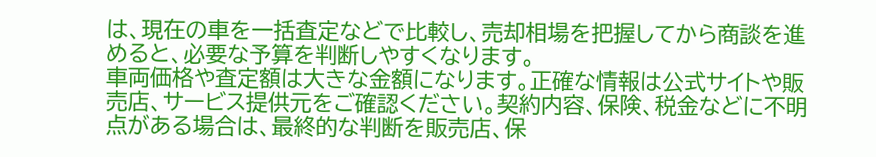は、現在の車を一括査定などで比較し、売却相場を把握してから商談を進めると、必要な予算を判断しやすくなります。
車両価格や査定額は大きな金額になります。正確な情報は公式サイトや販売店、サービス提供元をご確認ください。契約内容、保険、税金などに不明点がある場合は、最終的な判断を販売店、保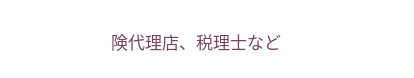険代理店、税理士など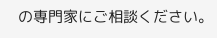の専門家にご相談ください。